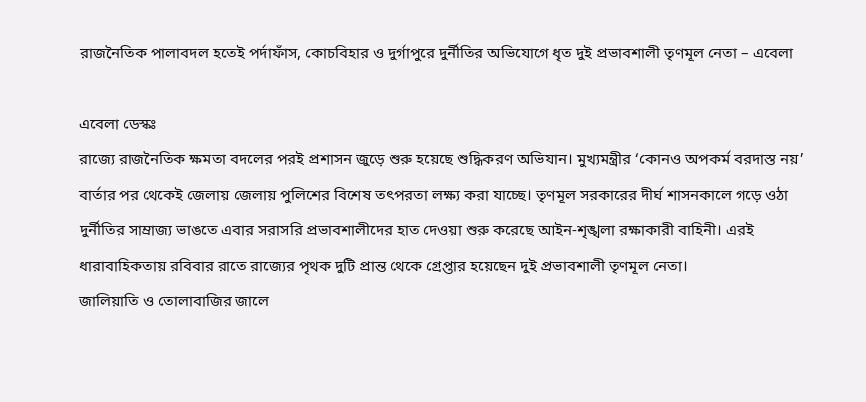রাজনৈতিক পালাবদল হতেই পর্দাফাঁস, কোচবিহার ও দুর্গাপুরে দুর্নীতির অভিযোগে ধৃত দুই প্রভাবশালী তৃণমূল নেতা – এবেলা

এবেলা ডেস্কঃ
রাজ্যে রাজনৈতিক ক্ষমতা বদলের পরই প্রশাসন জুড়ে শুরু হয়েছে শুদ্ধিকরণ অভিযান। মুখ্যমন্ত্রীর ‘কোনও অপকর্ম বরদাস্ত নয়’ বার্তার পর থেকেই জেলায় জেলায় পুলিশের বিশেষ তৎপরতা লক্ষ্য করা যাচ্ছে। তৃণমূল সরকারের দীর্ঘ শাসনকালে গড়ে ওঠা দুর্নীতির সাম্রাজ্য ভাঙতে এবার সরাসরি প্রভাবশালীদের হাত দেওয়া শুরু করেছে আইন-শৃঙ্খলা রক্ষাকারী বাহিনী। এরই ধারাবাহিকতায় রবিবার রাতে রাজ্যের পৃথক দুটি প্রান্ত থেকে গ্রেপ্তার হয়েছেন দুই প্রভাবশালী তৃণমূল নেতা।
জালিয়াতি ও তোলাবাজির জালে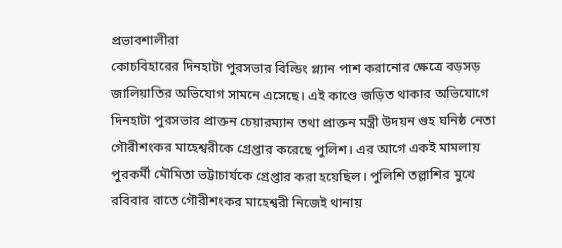প্রভাবশালীরা
কোচবিহারের দিনহাটা পুরসভার বিল্ডিং প্ল্যান পাশ করানোর ক্ষেত্রে বড়সড় জালিয়াতির অভিযোগ সামনে এসেছে। এই কাণ্ডে জড়িত থাকার অভিযোগে দিনহাটা পুরসভার প্রাক্তন চেয়ারম্যান তথা প্রাক্তন মন্ত্রী উদয়ন গুহ ঘনিষ্ঠ নেতা গৌরীশংকর মাহেশ্বরীকে গ্রেপ্তার করেছে পুলিশ। এর আগে একই মামলায় পুরকর্মী মৌমিতা ভট্টাচার্যকে গ্রেপ্তার করা হয়েছিল। পুলিশি তল্লাশির মুখে রবিবার রাতে গৌরীশংকর মাহেশ্বরী নিজেই থানায়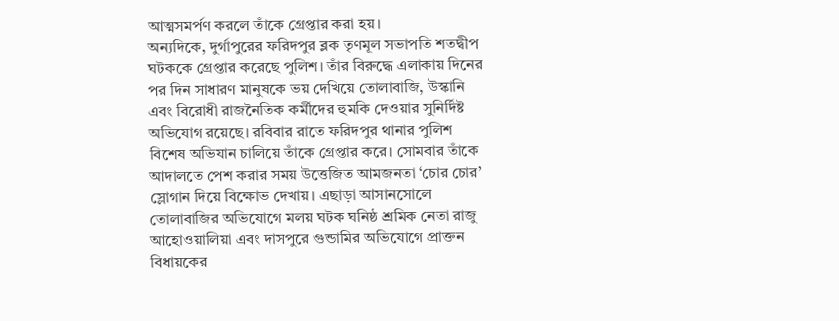আত্মসমর্পণ করলে তাঁকে গ্রেপ্তার করা হয়।
অন্যদিকে, দুর্গাপুরের ফরিদপুর ব্লক তৃণমূল সভাপতি শতদ্বীপ ঘটককে গ্রেপ্তার করেছে পুলিশ। তাঁর বিরুদ্ধে এলাকায় দিনের পর দিন সাধারণ মানুষকে ভয় দেখিয়ে তোলাবাজি, উস্কানি এবং বিরোধী রাজনৈতিক কর্মীদের হুমকি দেওয়ার সুনির্দিষ্ট অভিযোগ রয়েছে। রবিবার রাতে ফরিদপুর থানার পুলিশ বিশেষ অভিযান চালিয়ে তাঁকে গ্রেপ্তার করে। সোমবার তাঁকে আদালতে পেশ করার সময় উত্তেজিত আমজনতা ‘চোর চোর’ স্লোগান দিয়ে বিক্ষোভ দেখায়। এছাড়া আসানসোলে তোলাবাজির অভিযোগে মলয় ঘটক ঘনিষ্ঠ শ্রমিক নেতা রাজু আহোওয়ালিয়া এবং দাসপুরে গুন্ডামির অভিযোগে প্রাক্তন বিধায়কের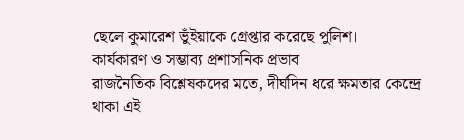ছেলে কুমারেশ ভুঁইয়াকে গ্রেপ্তার করেছে পুলিশ।
কার্যকারণ ও সম্ভাব্য প্রশাসনিক প্রভাব
রাজনৈতিক বিশ্লেষকদের মতে, দীর্ঘদিন ধরে ক্ষমতার কেন্দ্রে থাকা এই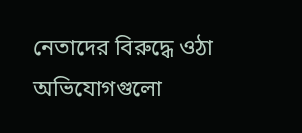নেতাদের বিরুদ্ধে ওঠা অভিযোগগুলো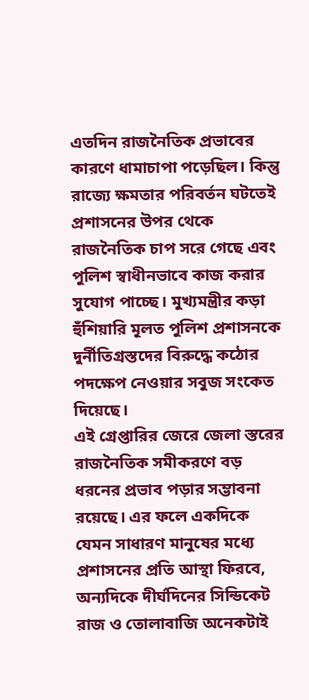এতদিন রাজনৈতিক প্রভাবের কারণে ধামাচাপা পড়েছিল। কিন্তু রাজ্যে ক্ষমতার পরিবর্তন ঘটতেই প্রশাসনের উপর থেকে রাজনৈতিক চাপ সরে গেছে এবং পুলিশ স্বাধীনভাবে কাজ করার সুযোগ পাচ্ছে। মুখ্যমন্ত্রীর কড়া হুঁশিয়ারি মূলত পুলিশ প্রশাসনকে দুর্নীতিগ্রস্তদের বিরুদ্ধে কঠোর পদক্ষেপ নেওয়ার সবুজ সংকেত দিয়েছে।
এই গ্রেপ্তারির জেরে জেলা স্তরের রাজনৈতিক সমীকরণে বড় ধরনের প্রভাব পড়ার সম্ভাবনা রয়েছে। এর ফলে একদিকে যেমন সাধারণ মানুষের মধ্যে প্রশাসনের প্রতি আস্থা ফিরবে, অন্যদিকে দীর্ঘদিনের সিন্ডিকেট রাজ ও তোলাবাজি অনেকটাই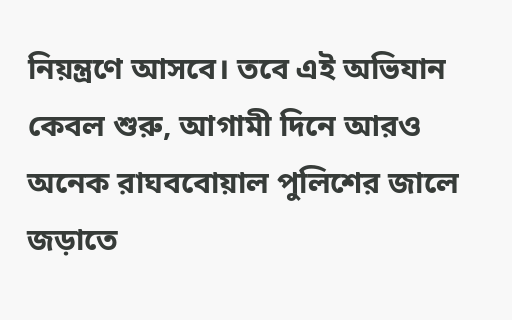নিয়ন্ত্রণে আসবে। তবে এই অভিযান কেবল শুরু, আগামী দিনে আরও অনেক রাঘববোয়াল পুলিশের জালে জড়াতে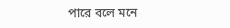পারে বলে মনে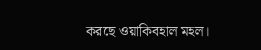করছে ওয়াকিবহাল মহল।